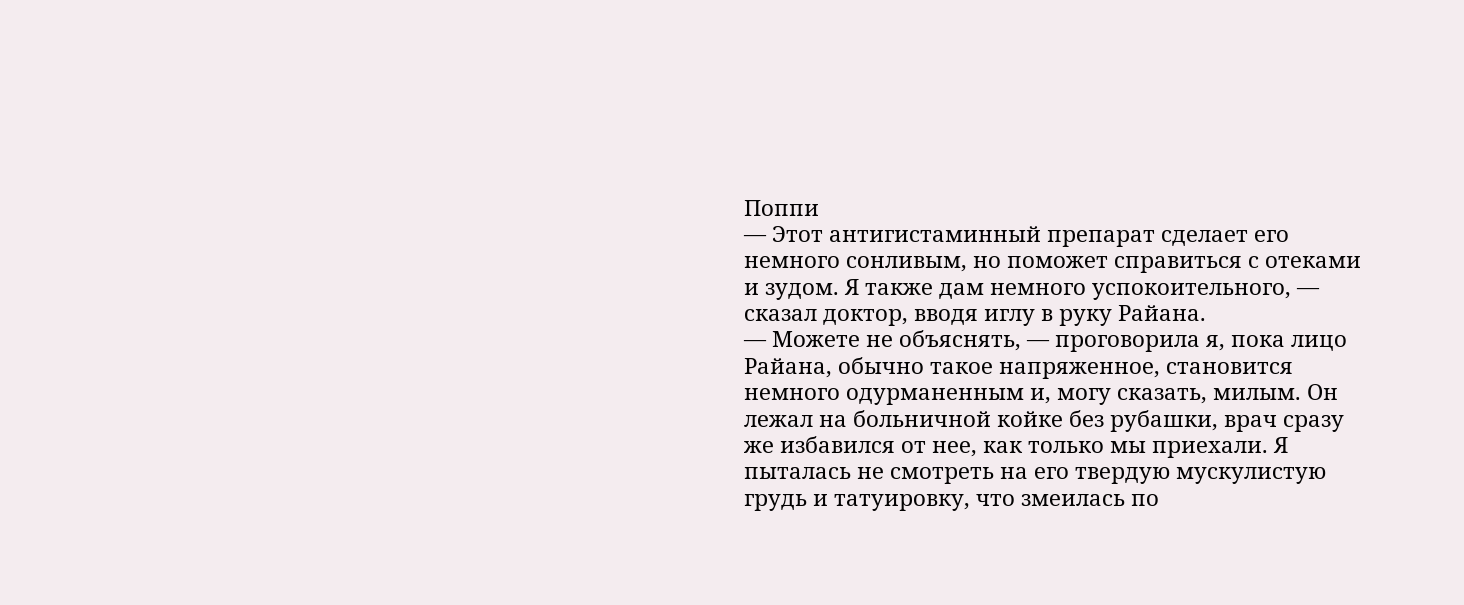Поппи
— Этот антигистаминный препарат сделает его немного сонливым, но поможет справиться с отеками и зудом. Я также дам немного успокоительного, — сказал доктор, вводя иглу в руку Райана.
— Можете не объяснять, — проговорила я, пока лицо Райана, обычно такое напряженное, становится немного одурманенным и, могу сказать, милым. Он лежал на больничной койке без рубашки, врач сразу же избавился от нее, как только мы приехали. Я пыталась не смотреть на его твердую мускулистую грудь и татуировку, что змеилась по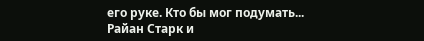его руке. Кто бы мог подумать... Райан Старк и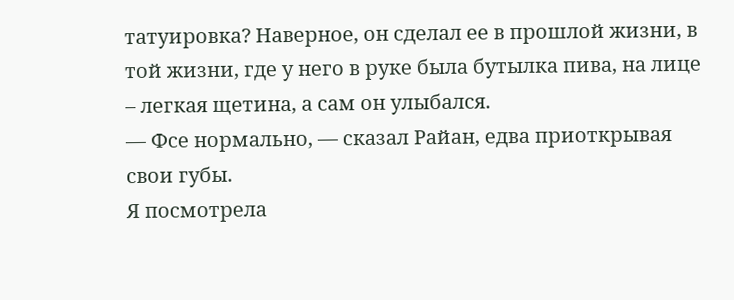татуировка? Наверное, он сделал ее в прошлой жизни, в той жизни, где у него в руке была бутылка пива, на лице – легкая щетина, а сам он улыбался.
— Фсе нормально, — сказал Райан, едва приоткрывая свои губы.
Я посмотрела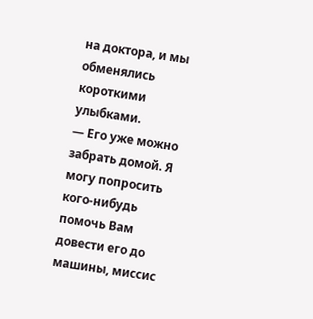на доктора, и мы обменялись короткими улыбками.
— Его уже можно забрать домой. Я могу попросить кого-нибудь помочь Вам довести его до машины, миссис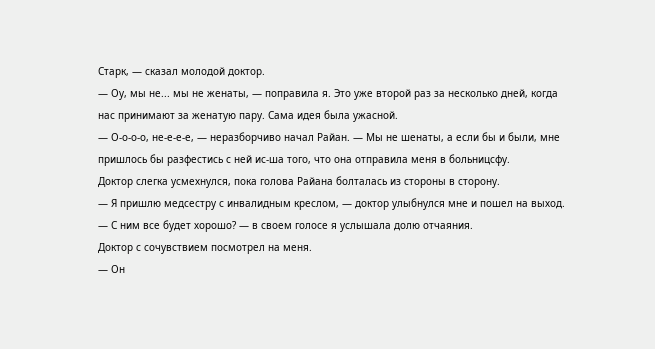Старк, — сказал молодой доктор.
— Оу, мы не... мы не женаты, — поправила я. Это уже второй раз за несколько дней, когда нас принимают за женатую пару. Сама идея была ужасной.
— О-о-о-о, не-е-е-е, — неразборчиво начал Райан. — Мы не шенаты, а если бы и были, мне пришлось бы разфестись с ней ис-ша того, что она отправила меня в больницсфу.
Доктор слегка усмехнулся, пока голова Райана болталась из стороны в сторону.
— Я пришлю медсестру с инвалидным креслом, — доктор улыбнулся мне и пошел на выход.
— С ним все будет хорошо? — в своем голосе я услышала долю отчаяния.
Доктор с сочувствием посмотрел на меня.
— Он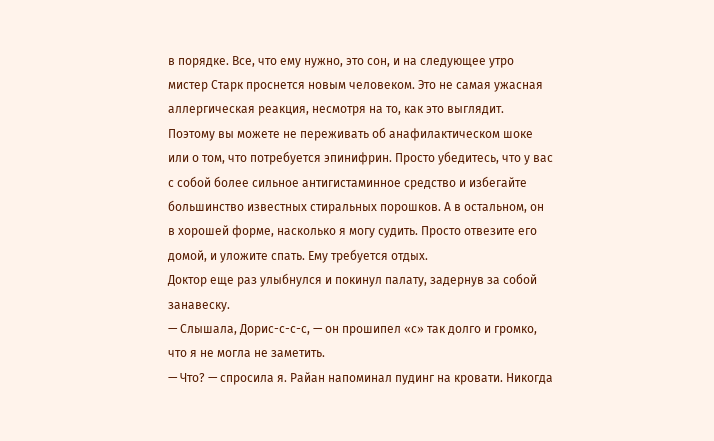в порядке. Все, что ему нужно, это сон, и на следующее утро мистер Старк проснется новым человеком. Это не самая ужасная аллергическая реакция, несмотря на то, как это выглядит. Поэтому вы можете не переживать об анафилактическом шоке или о том, что потребуется эпинифрин. Просто убедитесь, что у вас с собой более сильное антигистаминное средство и избегайте большинство известных стиральных порошков. А в остальном, он в хорошей форме, насколько я могу судить. Просто отвезите его домой, и уложите спать. Ему требуется отдых.
Доктор еще раз улыбнулся и покинул палату, задернув за собой занавеску.
— Слышала, Дорис-с-с-с, — он прошипел «с» так долго и громко, что я не могла не заметить.
— Что? — спросила я. Райан напоминал пудинг на кровати. Никогда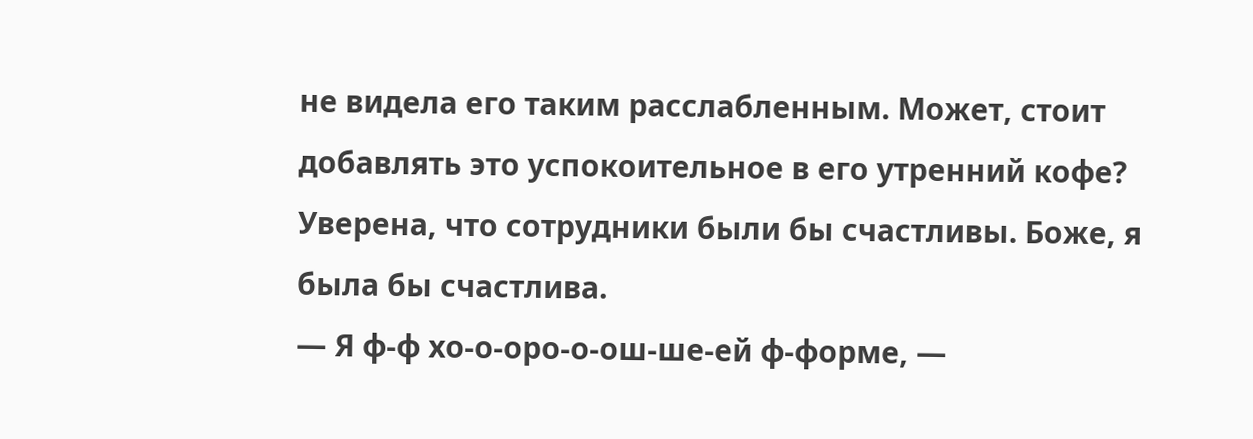не видела его таким расслабленным. Может, стоит добавлять это успокоительное в его утренний кофе? Уверена, что сотрудники были бы счастливы. Боже, я была бы счастлива.
— Я ф-ф хо-о-оро-о-ош-ше-ей ф-форме, —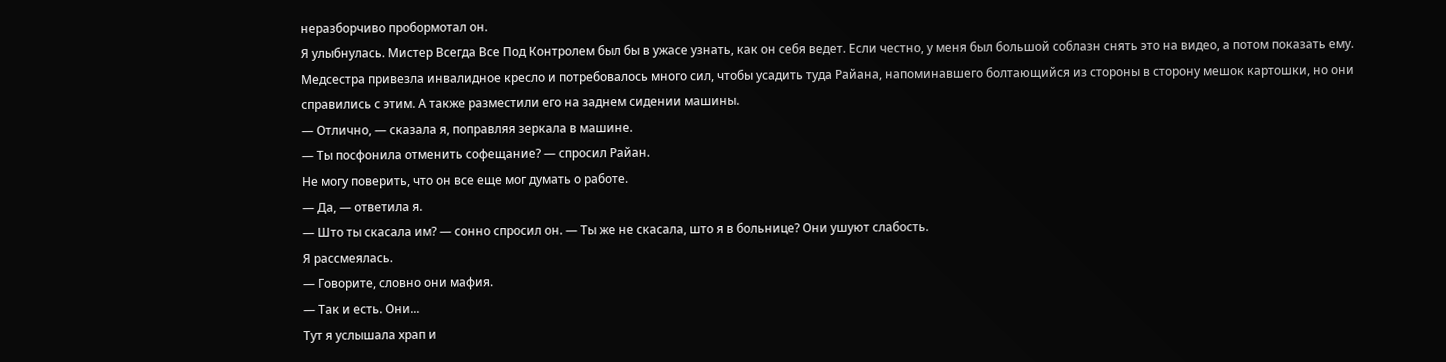неразборчиво пробормотал он.
Я улыбнулась. Мистер Всегда Все Под Контролем был бы в ужасе узнать, как он себя ведет. Если честно, у меня был большой соблазн снять это на видео, а потом показать ему. Медсестра привезла инвалидное кресло и потребовалось много сил, чтобы усадить туда Райана, напоминавшего болтающийся из стороны в сторону мешок картошки, но они справились с этим. А также разместили его на заднем сидении машины.
— Отлично, — сказала я, поправляя зеркала в машине.
— Ты посфонила отменить софещание? — спросил Райан.
Не могу поверить, что он все еще мог думать о работе.
— Да, — ответила я.
— Што ты скасала им? — сонно спросил он. — Ты же не скасала, што я в больнице? Они ушуют слабость.
Я рассмеялась.
— Говорите, словно они мафия.
— Так и есть. Они...
Тут я услышала храп и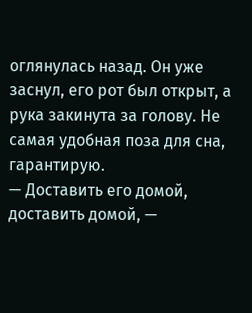оглянулась назад. Он уже заснул, его рот был открыт, а рука закинута за голову. Не самая удобная поза для сна, гарантирую.
— Доставить его домой, доставить домой, —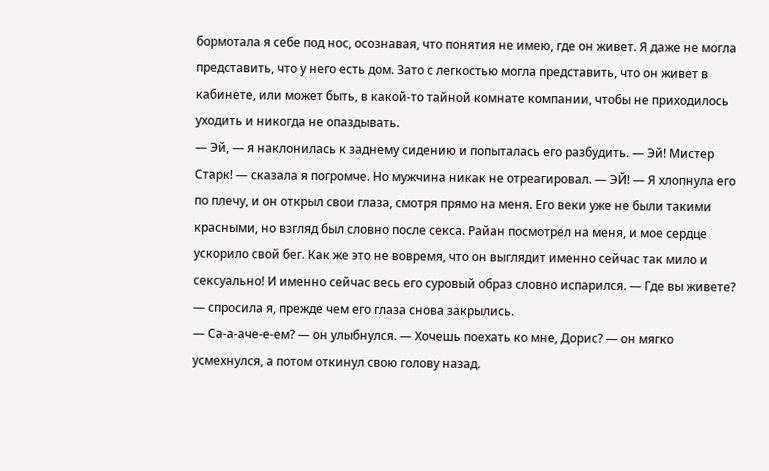бормотала я себе под нос, осознавая, что понятия не имею, где он живет. Я даже не могла представить, что у него есть дом. Зато с легкостью могла представить, что он живет в кабинете, или может быть, в какой-то тайной комнате компании, чтобы не приходилось уходить и никогда не опаздывать.
— Эй, — я наклонилась к заднему сидению и попыталась его разбудить. — Эй! Мистер Старк! — сказала я погромче. Но мужчина никак не отреагировал. — ЭЙ! — Я хлопнула его по плечу, и он открыл свои глаза, смотря прямо на меня. Его веки уже не были такими красными, но взгляд был словно после секса. Райан посмотрел на меня, и мое сердце ускорило свой бег. Как же это не вовремя, что он выглядит именно сейчас так мило и сексуально! И именно сейчас весь его суровый образ словно испарился. — Где вы живете? — спросила я, прежде чем его глаза снова закрылись.
— Са-а-аче-е-ем? — он улыбнулся. — Хочешь поехать ко мне, Дорис? — он мягко усмехнулся, а потом откинул свою голову назад.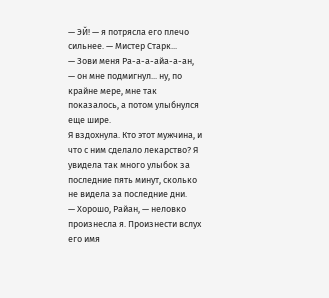— ЭЙ! — я потрясла его плечо сильнее. — Мистер Старк...
— Зови меня Ра-а-а-айа-а-ан, — он мне подмигнул... ну, по крайне мере, мне так показалось, а потом улыбнулся еще шире.
Я вздохнула. Кто этот мужчина, и что с ним сделало лекарство? Я увидела так много улыбок за последние пять минут, сколько не видела за последние дни.
— Хорошо, Райан, — неловко произнесла я. Произнести вслух его имя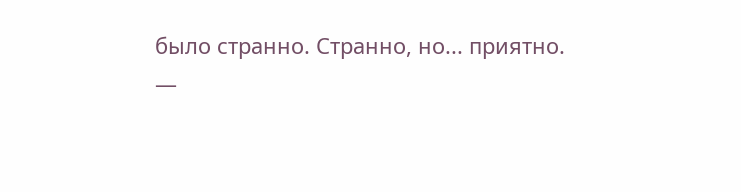было странно. Странно, но... приятно.
—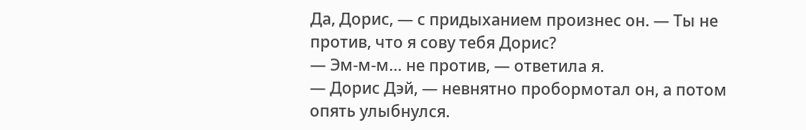Да, Дорис, — с придыханием произнес он. — Ты не против, что я сову тебя Дорис?
— Эм-м-м… не против, — ответила я.
— Дорис Дэй, — невнятно пробормотал он, а потом опять улыбнулся.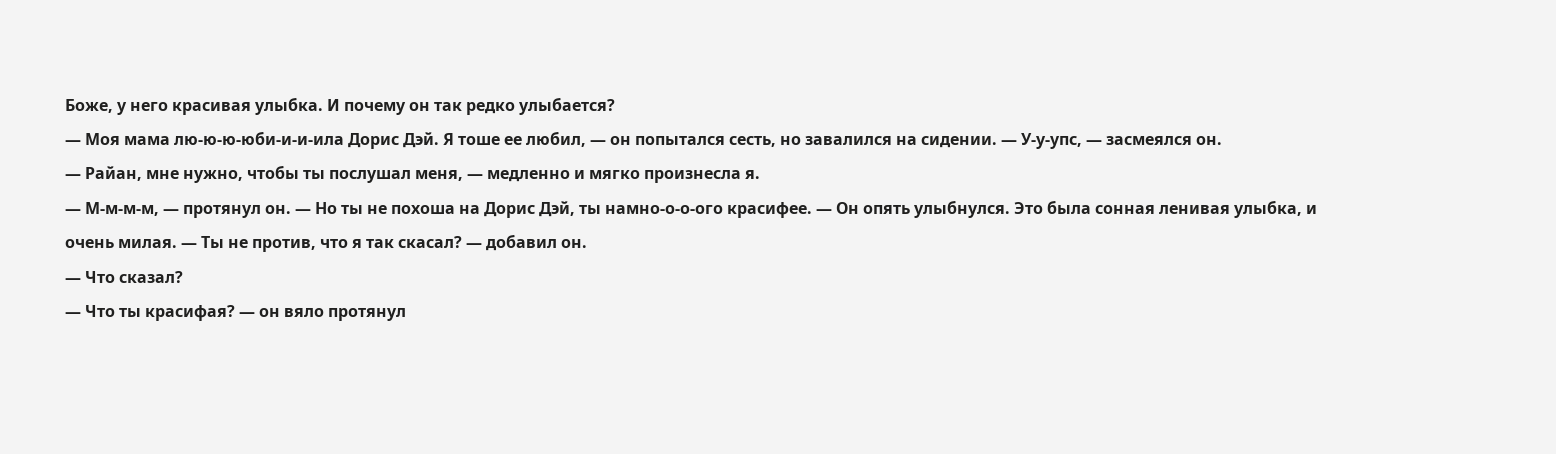Боже, у него красивая улыбка. И почему он так редко улыбается?
— Моя мама лю-ю-ю-юби-и-и-ила Дорис Дэй. Я тоше ее любил, — он попытался сесть, но завалился на сидении. — У-у-упс, — засмеялся он.
— Райан, мне нужно, чтобы ты послушал меня, — медленно и мягко произнесла я.
— М-м-м-м, — протянул он. — Но ты не похоша на Дорис Дэй, ты намно-о-о-ого красифее. — Он опять улыбнулся. Это была сонная ленивая улыбка, и очень милая. — Ты не против, что я так скасал? — добавил он.
— Что сказал?
— Что ты красифая? — он вяло протянул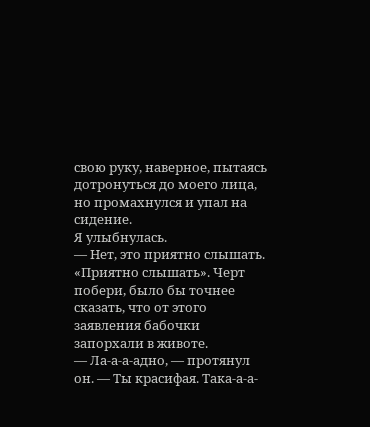свою руку, наверное, пытаясь дотронуться до моего лица, но промахнулся и упал на сидение.
Я улыбнулась.
— Нет, это приятно слышать.
«Приятно слышать». Черт побери, было бы точнее сказать, что от этого заявления бабочки запорхали в животе.
— Ла-а-а-адно, — протянул он. — Ты красифая. Така-а-а-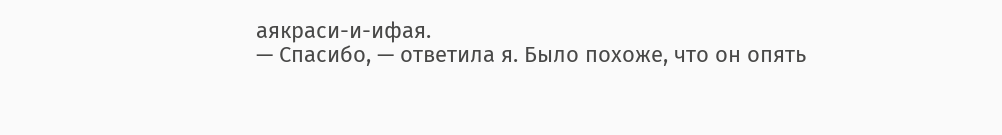аякраси-и-ифая.
— Спасибо, — ответила я. Было похоже, что он опять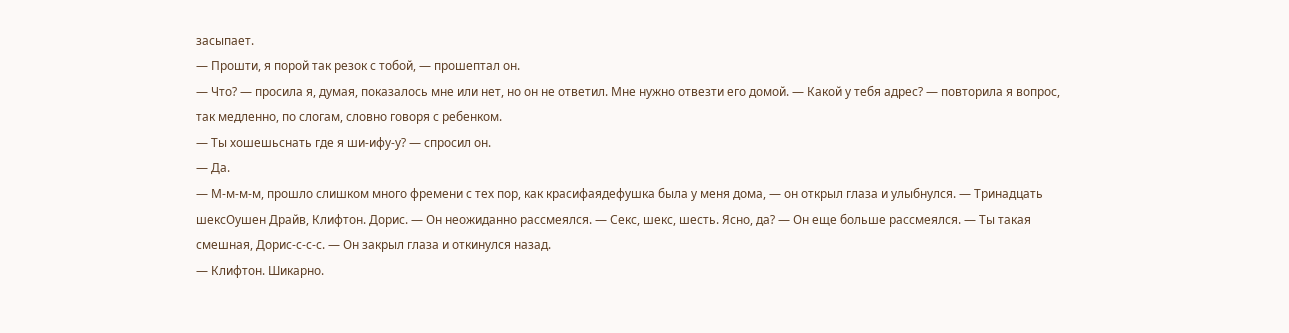засыпает.
— Прошти, я порой так резок с тобой, — прошептал он.
— Что? — просила я, думая, показалось мне или нет, но он не ответил. Мне нужно отвезти его домой. — Какой у тебя адрес? — повторила я вопрос, так медленно, по слогам, словно говоря с ребенком.
— Ты хошешьснать где я ши-ифу-у? — спросил он.
— Да.
— М-м-м-м, прошло слишком много фремени с тех пор, как красифаядефушка была у меня дома, — он открыл глаза и улыбнулся. — Тринадцать шексОушен Драйв, Клифтон. Дорис. — Он неожиданно рассмеялся. — Секс, шекс, шесть. Ясно, да? — Он еще больше рассмеялся. — Ты такая смешная, Дорис-с-с-с. — Он закрыл глаза и откинулся назад.
— Клифтон. Шикарно.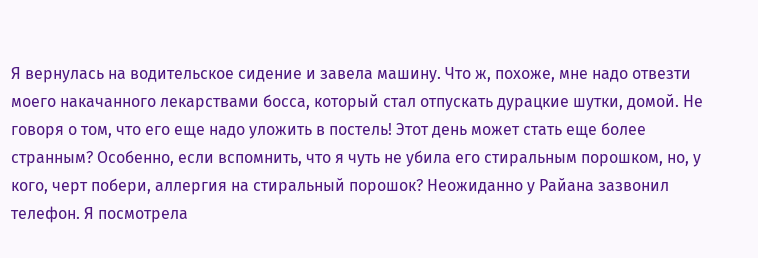Я вернулась на водительское сидение и завела машину. Что ж, похоже, мне надо отвезти моего накачанного лекарствами босса, который стал отпускать дурацкие шутки, домой. Не говоря о том, что его еще надо уложить в постель! Этот день может стать еще более странным? Особенно, если вспомнить, что я чуть не убила его стиральным порошком, но, у кого, черт побери, аллергия на стиральный порошок? Неожиданно у Райана зазвонил телефон. Я посмотрела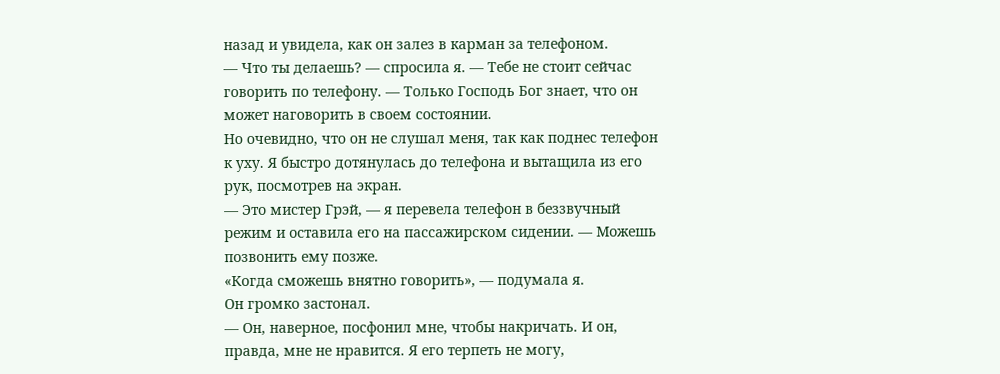назад и увидела, как он залез в карман за телефоном.
— Что ты делаешь? — спросила я. — Тебе не стоит сейчас говорить по телефону. — Только Господь Бог знает, что он может наговорить в своем состоянии.
Но очевидно, что он не слушал меня, так как поднес телефон к уху. Я быстро дотянулась до телефона и вытащила из его рук, посмотрев на экран.
— Это мистер Грэй, — я перевела телефон в беззвучный режим и оставила его на пассажирском сидении. — Можешь позвонить ему позже.
«Когда сможешь внятно говорить», — подумала я.
Он громко застонал.
— Он, наверное, посфонил мне, чтобы накричать. И он, правда, мне не нравится. Я его терпеть не могу,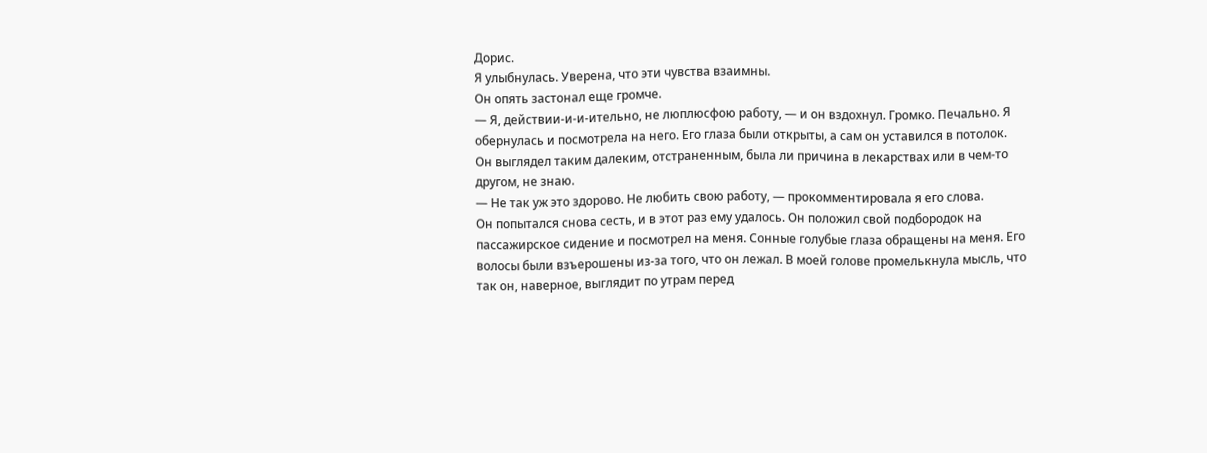Дорис.
Я улыбнулась. Уверена, что эти чувства взаимны.
Он опять застонал еще громче.
— Я, действии-и-и-ительно, не люплюсфою работу, — и он вздохнул. Громко. Печально. Я обернулась и посмотрела на него. Его глаза были открыты, а сам он уставился в потолок. Он выглядел таким далеким, отстраненным, была ли причина в лекарствах или в чем-то другом, не знаю.
— Не так уж это здорово. Не любить свою работу, — прокомментировала я его слова.
Он попытался снова сесть, и в этот раз ему удалось. Он положил свой подбородок на пассажирское сидение и посмотрел на меня. Сонные голубые глаза обращены на меня. Его волосы были взъерошены из-за того, что он лежал. В моей голове промелькнула мысль, что так он, наверное, выглядит по утрам перед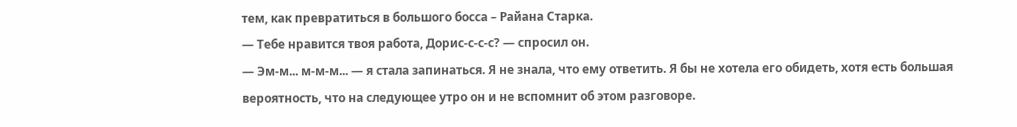тем, как превратиться в большого босса – Райана Старка.
— Тебе нравится твоя работа, Дорис-с-с-с? — спросил он.
— Эм-м... м-м-м... — я стала запинаться. Я не знала, что ему ответить. Я бы не хотела его обидеть, хотя есть большая вероятность, что на следующее утро он и не вспомнит об этом разговоре.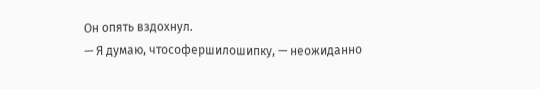Он опять вздохнул.
— Я думаю, чтософершилошипку, — неожиданно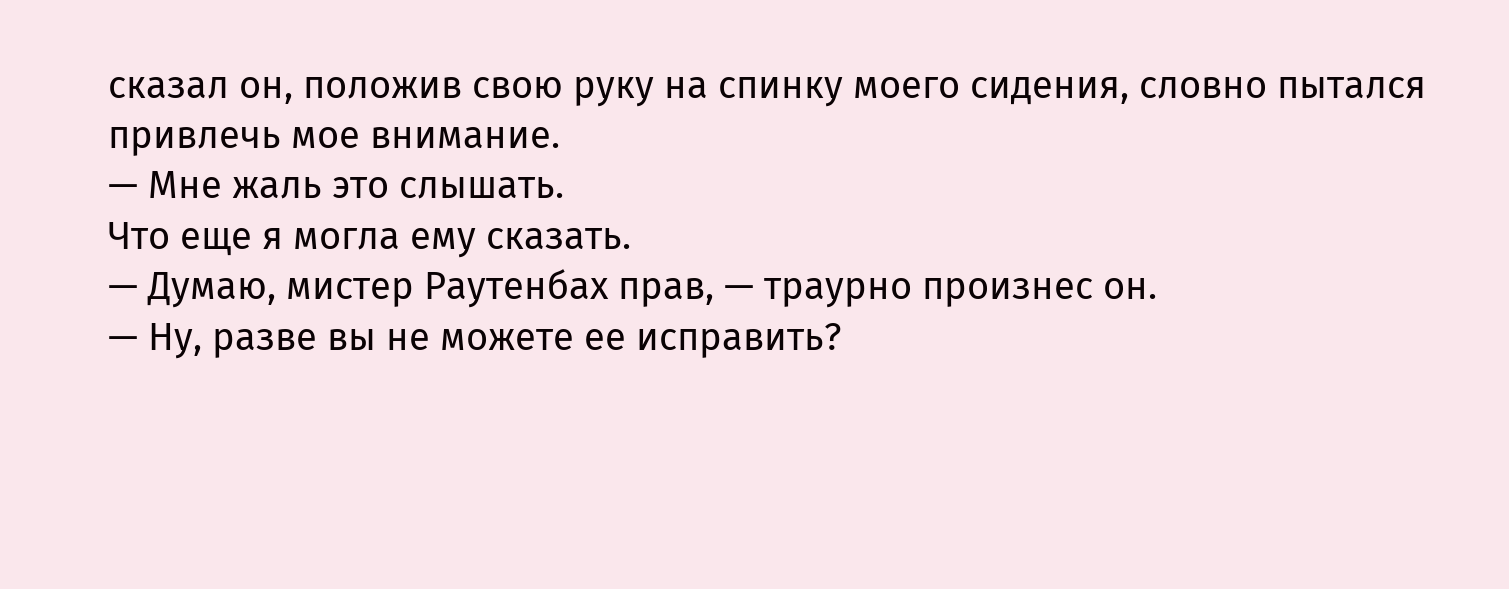сказал он, положив свою руку на спинку моего сидения, словно пытался привлечь мое внимание.
— Мне жаль это слышать.
Что еще я могла ему сказать.
— Думаю, мистер Раутенбах прав, — траурно произнес он.
— Ну, разве вы не можете ее исправить?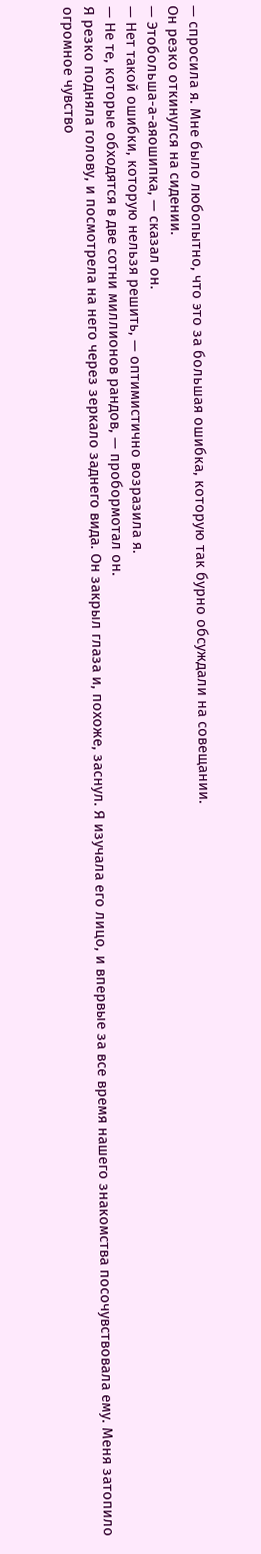— спросила я. Мне было любопытно, что это за большая ошибка, которую так бурно обсуждали на совещании.
Он резко откинулся на сидении.
— Этобольша-а-аяошипка, — сказал он.
— Нет такой ошибки, которую нельзя решить, — оптимистично возразила я.
— Не те, которые обходятся в две сотни миллионов рандов, — пробормотал он.
Я резко подняла голову, и посмотрела на него через зеркало заднего вида. Он закрыл глаза и, похоже, заснул. Я изучала его лицо, и впервые за все время нашего знакомства посочувствовала ему. Меня затопило огромное чувство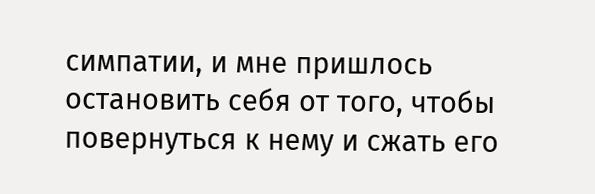симпатии, и мне пришлось остановить себя от того, чтобы повернуться к нему и сжать его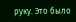руку. Это было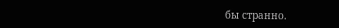бы странно.